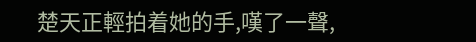楚天正輕拍着她的手,嘆了一聲,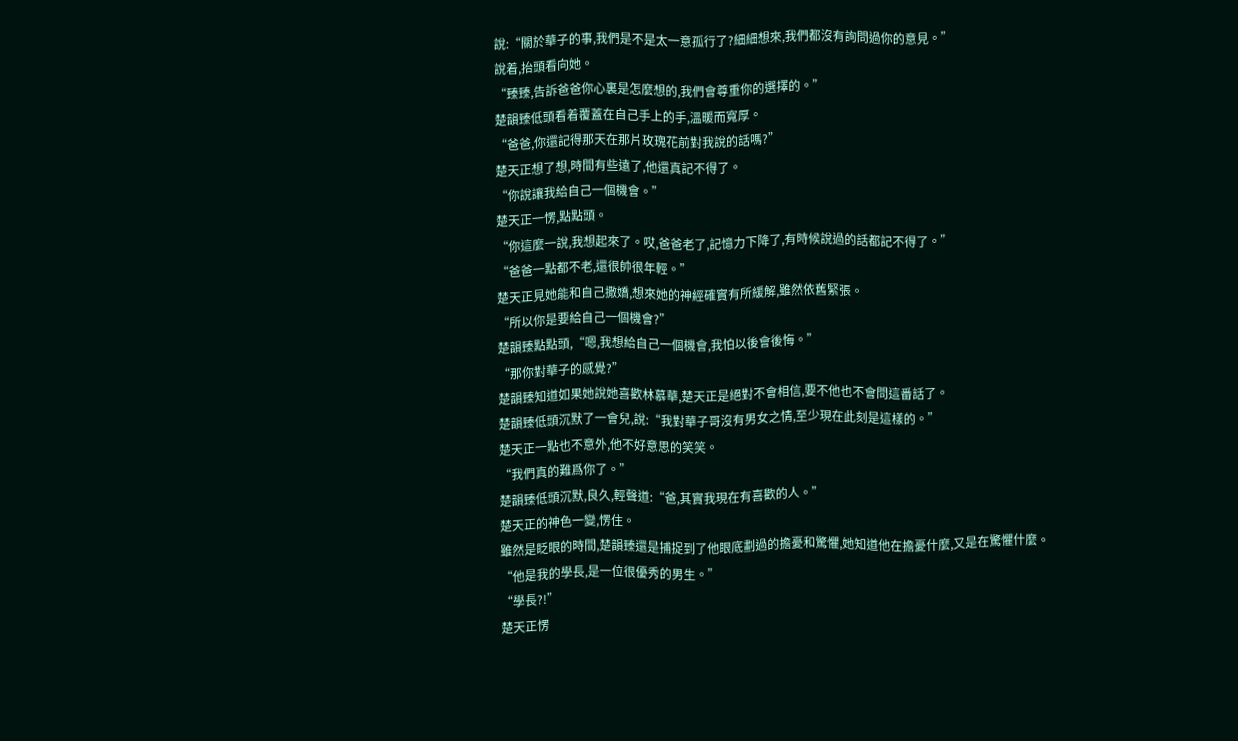說:“關於華子的事,我們是不是太一意孤行了?細細想來,我們都沒有詢問過你的意見。”
說着,抬頭看向她。
“臻臻,告訴爸爸你心裏是怎麼想的,我們會尊重你的選擇的。”
楚韻臻低頭看着覆蓋在自己手上的手,溫暖而寬厚。
“爸爸,你還記得那天在那片玫瑰花前對我說的話嗎?”
楚天正想了想,時間有些遠了,他還真記不得了。
“你說讓我給自己一個機會。”
楚天正一愣,點點頭。
“你這麼一說,我想起來了。哎,爸爸老了,記憶力下降了,有時候說過的話都記不得了。”
“爸爸一點都不老,還很帥很年輕。”
楚天正見她能和自己撒嬌,想來她的神經確實有所緩解,雖然依舊緊張。
“所以你是要給自己一個機會?”
楚韻臻點點頭,“嗯,我想給自己一個機會,我怕以後會後悔。”
“那你對華子的感覺?”
楚韻臻知道如果她說她喜歡林慕華,楚天正是絕對不會相信,要不他也不會問這番話了。
楚韻臻低頭沉默了一會兒,說:“我對華子哥沒有男女之情,至少現在此刻是這樣的。”
楚天正一點也不意外,他不好意思的笑笑。
“我們真的難爲你了。”
楚韻臻低頭沉默,良久,輕聲道:“爸,其實我現在有喜歡的人。”
楚天正的神色一變,愣住。
雖然是眨眼的時間,楚韻臻還是捕捉到了他眼底劃過的擔憂和驚懼,她知道他在擔憂什麼,又是在驚懼什麼。
“他是我的學長,是一位很優秀的男生。”
“學長?!”
楚天正愣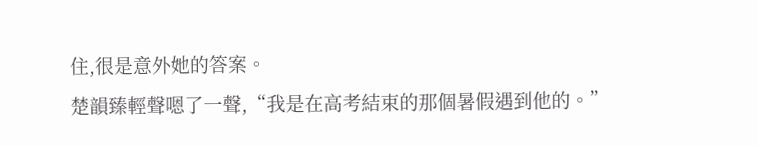住,很是意外她的答案。
楚韻臻輕聲嗯了一聲,“我是在高考結束的那個暑假遇到他的。”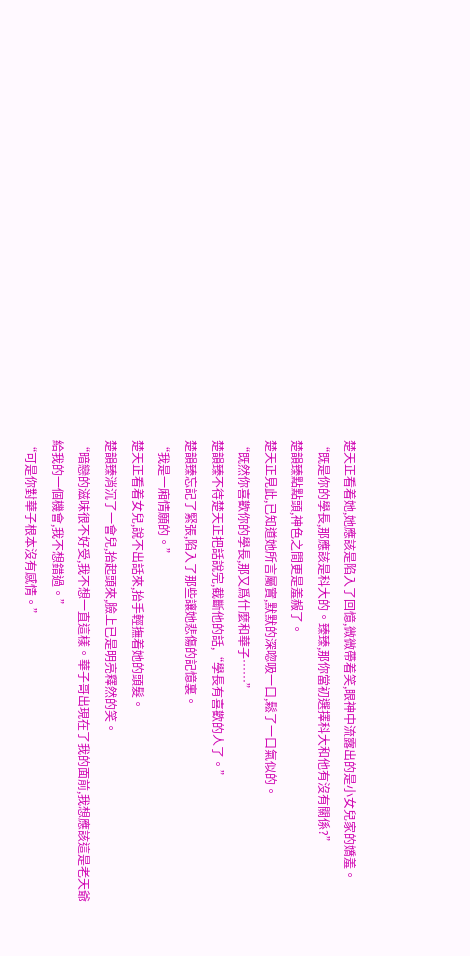楚天正看着她,她應該是陷入了回憶,微微帶着笑,眼神中流露出的是小女兒家的嬌羞。
“既是你的學長,那應該是科大的。臻臻,那你當初選擇科大和他有沒有關係?”
楚韻臻點點頭,神色之間更是羞赧了。
楚天正見此,已知道她所言屬實,默默的深唿吸一口,鬆了一口氣似的。
“既然你喜歡你的學長,那又爲什麼和華子……”
楚韻臻不待楚天正把話說完,截斷他的話,“學長有喜歡的人了。”
楚韻臻忘記了緊張,陷入了那些讓她悲傷的記憶裏。
“我是一廂情願的。”
楚天正看着女兒,說不出話來,抬手輕撫着她的頭髮。
楚韻臻消沉了一會兒,抬起頭來,臉上已是明亮釋然的笑。
“暗戀的滋味很不好受,我不想一直這樣。華子哥出現在了我的面前,我想應該這是老天爺給我的一個機會,我不想錯過。”
“可是你對華子根本沒有感情。”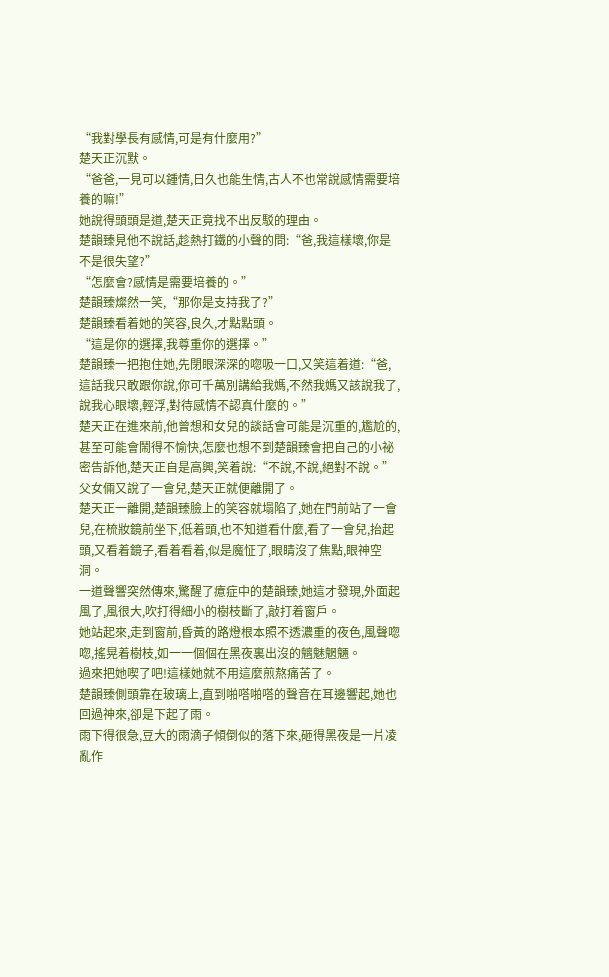“我對學長有感情,可是有什麼用?”
楚天正沉默。
“爸爸,一見可以鍾情,日久也能生情,古人不也常說感情需要培養的嘛!”
她說得頭頭是道,楚天正竟找不出反駁的理由。
楚韻臻見他不說話,趁熱打鐵的小聲的問:“爸,我這樣壞,你是不是很失望?”
“怎麼會?感情是需要培養的。”
楚韻臻燦然一笑,“那你是支持我了?”
楚韻臻看着她的笑容,良久,才點點頭。
“這是你的選擇,我尊重你的選擇。”
楚韻臻一把抱住她,先閉眼深深的唿吸一口,又笑這着道:“爸,這話我只敢跟你說,你可千萬別講給我媽,不然我媽又該說我了,說我心眼壞,輕浮,對待感情不認真什麼的。”
楚天正在進來前,他曾想和女兒的談話會可能是沉重的,尷尬的,甚至可能會鬧得不愉快,怎麼也想不到楚韻臻會把自己的小祕密告訴他,楚天正自是高興,笑着說:“不說,不說,絕對不說。”
父女倆又說了一會兒,楚天正就便離開了。
楚天正一離開,楚韻臻臉上的笑容就塌陷了,她在門前站了一會兒,在梳妝鏡前坐下,低着頭,也不知道看什麼,看了一會兒,抬起頭,又看着鏡子,看着看着,似是魔怔了,眼睛沒了焦點,眼神空洞。
一道聲響突然傳來,驚醒了癔症中的楚韻臻,她這才發現,外面起風了,風很大,吹打得細小的樹枝斷了,敲打着窗戶。
她站起來,走到窗前,昏黃的路燈根本照不透濃重的夜色,風聲唿唿,搖晃着樹枝,如一一個個在黑夜裏出沒的魑魅魍魎。
過來把她喫了吧!這樣她就不用這麼煎熬痛苦了。
楚韻臻側頭靠在玻璃上,直到啪嗒啪嗒的聲音在耳邊響起,她也回過神來,卻是下起了雨。
雨下得很急,豆大的雨滴子傾倒似的落下來,砸得黑夜是一片凌亂作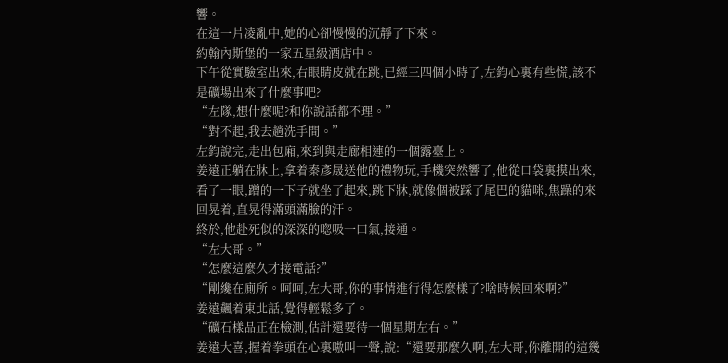響。
在這一片凌亂中,她的心卻慢慢的沉靜了下來。
約翰內斯堡的一家五星級酒店中。
下午從實驗室出來,右眼睛皮就在跳,已經三四個小時了,左鈞心裏有些慌,該不是礦場出來了什麼事吧?
“左隊,想什麼呢?和你說話都不理。”
“對不起,我去趟洗手間。”
左鈞說完,走出包廂,來到與走廊相連的一個露臺上。
姜遠正躺在牀上,拿着秦彥晟送他的禮物玩,手機突然響了,他從口袋裏摸出來,看了一眼,蹭的一下子就坐了起來,跳下牀,就像個被踩了尾巴的貓咪,焦躁的來回晃着,直晃得滿頭滿臉的汗。
終於,他赴死似的深深的唿吸一口氣,接通。
“左大哥。”
“怎麼這麼久才接電話?”
“剛纔在廁所。呵呵,左大哥,你的事情進行得怎麼樣了?啥時候回來啊?”
姜遠飆着東北話,覺得輕鬆多了。
“礦石樣品正在檢測,估計還要待一個星期左右。”
姜遠大喜,握着拳頭在心裏嗷叫一聲,說:“還要那麼久啊,左大哥,你離開的這幾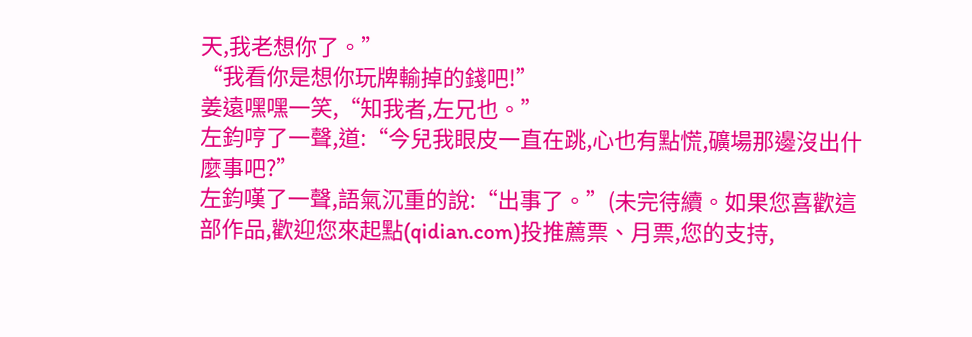天,我老想你了。”
“我看你是想你玩牌輸掉的錢吧!”
姜遠嘿嘿一笑,“知我者,左兄也。”
左鈞哼了一聲,道:“今兒我眼皮一直在跳,心也有點慌,礦場那邊沒出什麼事吧?”
左鈞嘆了一聲,語氣沉重的說:“出事了。”(未完待續。如果您喜歡這部作品,歡迎您來起點(qidian.com)投推薦票、月票,您的支持,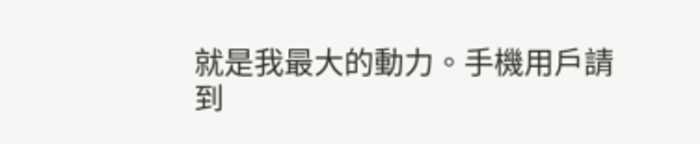就是我最大的動力。手機用戶請到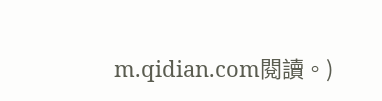m.qidian.com閱讀。)